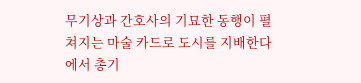무기상과 간호사의 기묘한 동행이 펼쳐지는 마술 카드로 도시를 지배한다 에서 총기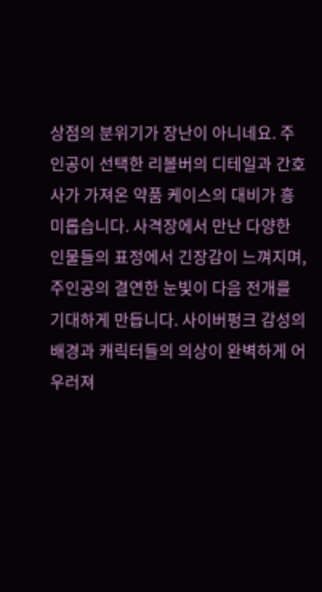상점의 분위기가 장난이 아니네요. 주인공이 선택한 리볼버의 디테일과 간호사가 가져온 약품 케이스의 대비가 흥미롭습니다. 사격장에서 만난 다양한 인물들의 표정에서 긴장감이 느껴지며, 주인공의 결연한 눈빛이 다음 전개를 기대하게 만듭니다. 사이버펑크 감성의 배경과 캐릭터들의 의상이 완벽하게 어우러져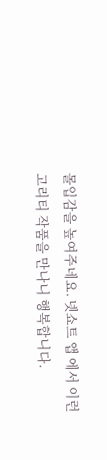몰입감을 높여주네요. 넷쇼트 앱 에서 이런 고리티 작품을 만나니 행복합니다.